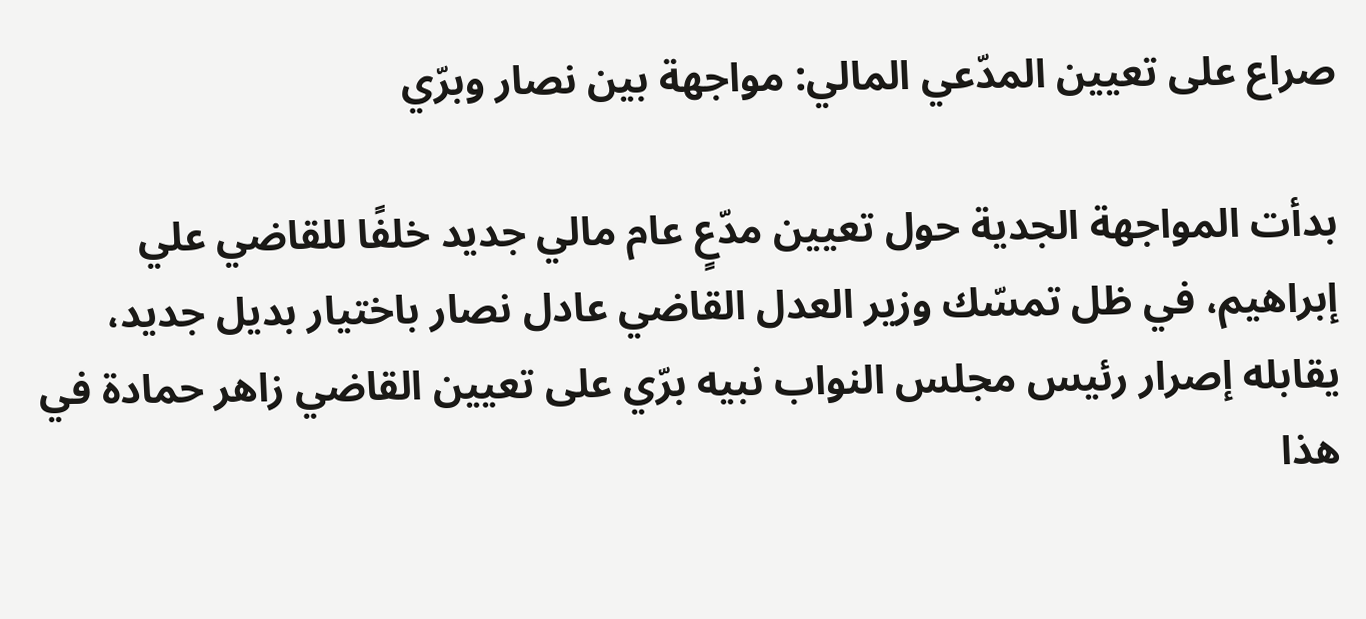صراع على تعيين المدّعي المالي: مواجهة بين نصار وبرّي

بدأت المواجهة الجدية حول تعيين مدّعٍ عام مالي جديد خلفًا للقاضي علي إبراهيم، في ظل تمسّك وزير العدل القاضي عادل نصار باختيار بديل جديد، يقابله إصرار رئيس مجلس النواب نبيه برّي على تعيين القاضي زاهر حمادة في هذا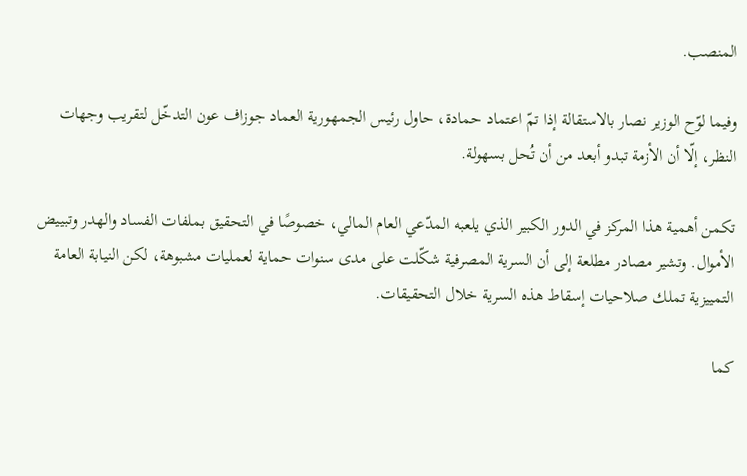المنصب.

وفيما لوّح الوزير نصار بالاستقالة إذا تمّ اعتماد حمادة، حاول رئيس الجمهورية العماد جوزاف عون التدخّل لتقريب وجهات النظر، إلّا أن الأزمة تبدو أبعد من أن تُحل بسهولة.

تكمن أهمية هذا المركز في الدور الكبير الذي يلعبه المدّعي العام المالي، خصوصًا في التحقيق بملفات الفساد والهدر وتبييض الأموال. وتشير مصادر مطلعة إلى أن السرية المصرفية شكّلت على مدى سنوات حماية لعمليات مشبوهة، لكن النيابة العامة التمييزية تملك صلاحيات إسقاط هذه السرية خلال التحقيقات.

كما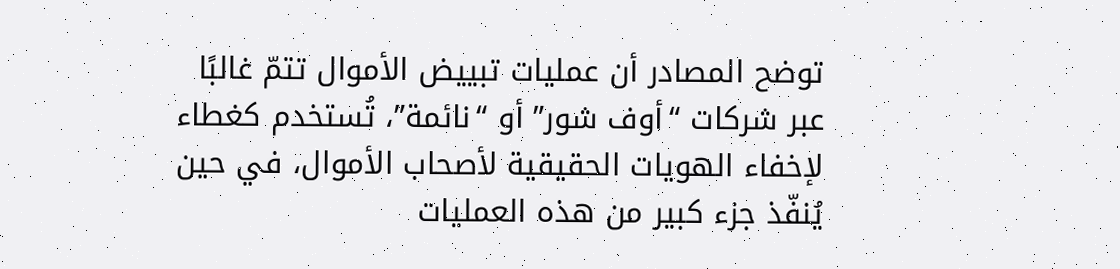توضح المصادر أن عمليات تبييض الأموال تتمّ غالبًا عبر شركات “أوف شور” أو “نائمة”، تُستخدم كغطاء لإخفاء الهويات الحقيقية لأصحاب الأموال، في حين يُنفّذ جزء كبير من هذه العمليات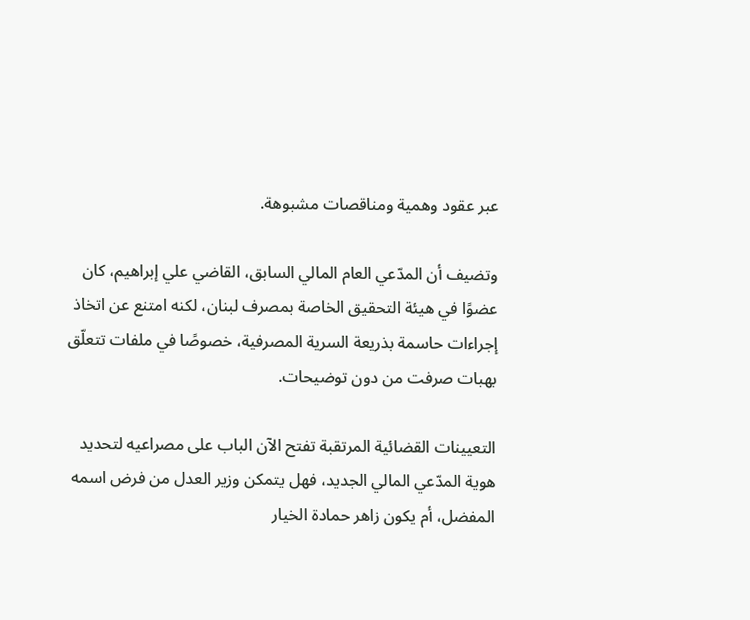عبر عقود وهمية ومناقصات مشبوهة.

وتضيف أن المدّعي العام المالي السابق، القاضي علي إبراهيم، كان عضوًا في هيئة التحقيق الخاصة بمصرف لبنان، لكنه امتنع عن اتخاذ إجراءات حاسمة بذريعة السرية المصرفية، خصوصًا في ملفات تتعلّق بهبات صرفت من دون توضيحات.

التعيينات القضائية المرتقبة تفتح الآن الباب على مصراعيه لتحديد هوية المدّعي المالي الجديد، فهل يتمكن وزير العدل من فرض اسمه المفضل، أم يكون زاهر حمادة الخيار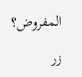المفروض؟

زر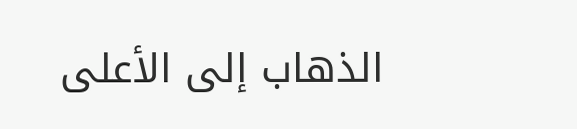الذهاب إلى الأعلى